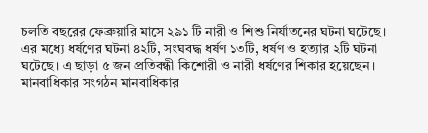চলতি বছরের ফেব্রুয়ারি মাসে ২৯১ টি নারী ও শিশু নির্যাতনের ঘটনা ঘটেছে। এর মধ্যে ধর্ষণের ঘটনা ৪২টি, সংঘবদ্ধ ধর্ষণ ১৩টি, ধর্ষণ ও হত্যার ২টি ঘটনা ঘটেছে। এ ছাড়া ৫ জন প্রতিবন্ধী কিশোরী ও নারী ধর্ষণের শিকার হয়েছেন।
মানবাধিকার সংগঠন মানবাধিকার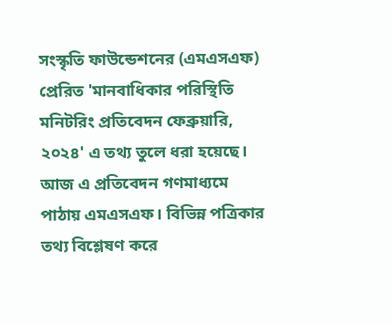সংস্কৃতি ফাউন্ডেশনের (এমএসএফ) প্রেরিত 'মানবাধিকার পরিস্থিতি মনিটরিং প্রতিবেদন ফেব্রুয়ারি, ২০২৪' এ তথ্য তুলে ধরা হয়েছে। আজ এ প্রতিবেদন গণমাধ্যমে পাঠায় এমএসএফ। বিভিন্ন পত্রিকার তথ্য বিশ্লেষণ করে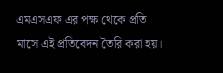এমএসএফ এর পক্ষ থেকে প্রতি মাসে এই প্রতিবেদন তৈরি করা হয়।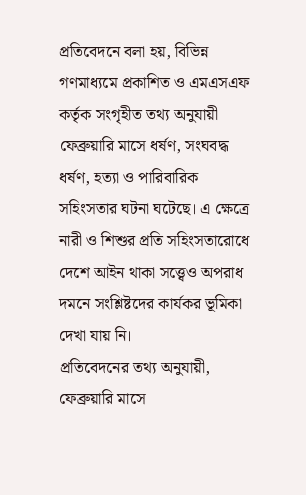প্রতিবেদনে বলা হয়, বিভিন্ন গণমাধ্যমে প্রকাশিত ও এমএসএফ কর্তৃক সংগৃহীত তথ্য অনুযায়ী ফেব্রুয়ারি মাসে ধর্ষণ, সংঘবদ্ধ ধর্ষণ, হত্যা ও পারিবারিক সহিংসতার ঘটনা ঘটেছে। এ ক্ষেত্রে নারী ও শিশুর প্রতি সহিংসতারোধে দেশে আইন থাকা সত্ত্বেও অপরাধ দমনে সংশ্লিষ্টদের কার্যকর ভূমিকা দেখা যায় নি।
প্রতিবেদনের তথ্য অনুযায়ী, ফেব্রুয়ারি মাসে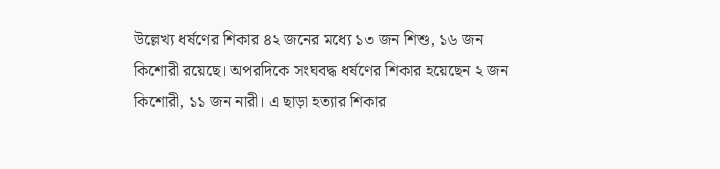উল্লেখ্য ধর্ষণের শিকার ৪২ জনের মধ্যে ১৩ জন শিশু, ১৬ জন কিশোরী রয়েছে। অপরদিকে সংঘবদ্ধ ধর্ষণের শিকার হয়েছেন ২ জন কিশোরী, ১১ জন নারী। এ ছাড়া হত্যার শিকার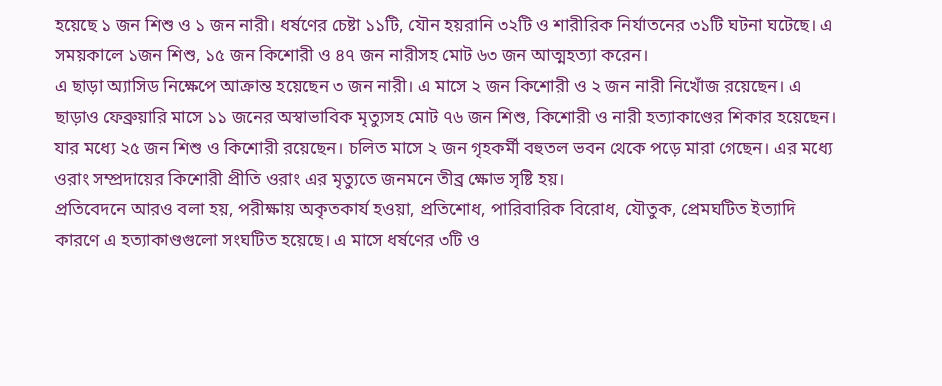হয়েছে ১ জন শিশু ও ১ জন নারী। ধর্ষণের চেষ্টা ১১টি, যৌন হয়রানি ৩২টি ও শারীরিক নির্যাতনের ৩১টি ঘটনা ঘটেছে। এ সময়কালে ১জন শিশু, ১৫ জন কিশোরী ও ৪৭ জন নারীসহ মোট ৬৩ জন আত্মহত্যা করেন।
এ ছাড়া অ্যাসিড নিক্ষেপে আক্রান্ত হয়েছেন ৩ জন নারী। এ মাসে ২ জন কিশোরী ও ২ জন নারী নিখোঁজ রয়েছেন। এ ছাড়াও ফেব্রুয়ারি মাসে ১১ জনের অস্বাভাবিক মৃত্যুসহ মোট ৭৬ জন শিশু, কিশোরী ও নারী হত্যাকাণ্ডের শিকার হয়েছেন। যার মধ্যে ২৫ জন শিশু ও কিশোরী রয়েছেন। চলিত মাসে ২ জন গৃহকর্মী বহুতল ভবন থেকে পড়ে মারা গেছেন। এর মধ্যে ওরাং সম্প্রদায়ের কিশোরী প্রীতি ওরাং এর মৃত্যুতে জনমনে তীব্র ক্ষোভ সৃষ্টি হয়।
প্রতিবেদনে আরও বলা হয়, পরীক্ষায় অকৃতকার্য হওয়া, প্রতিশোধ, পারিবারিক বিরোধ, যৌতুক, প্রেমঘটিত ইত্যাদি কারণে এ হত্যাকাণ্ডগুলো সংঘটিত হয়েছে। এ মাসে ধর্ষণের ৩টি ও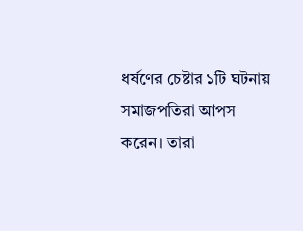ধর্ষণের চেষ্টার ১টি ঘটনায় সমাজপতিরা আপস করেন। তারা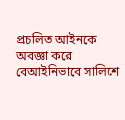প্রচলিত আইনকে অবজ্ঞা করে বেআইনিভাবে সালিশে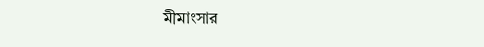মীমাংসার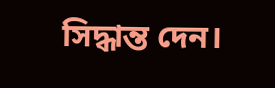সিদ্ধান্ত দেন।